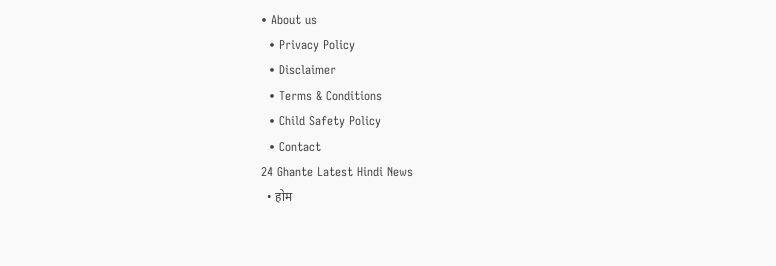• About us
  • Privacy Policy
  • Disclaimer
  • Terms & Conditions
  • Child Safety Policy
  • Contact
24 Ghante Latest Hindi News
  • होम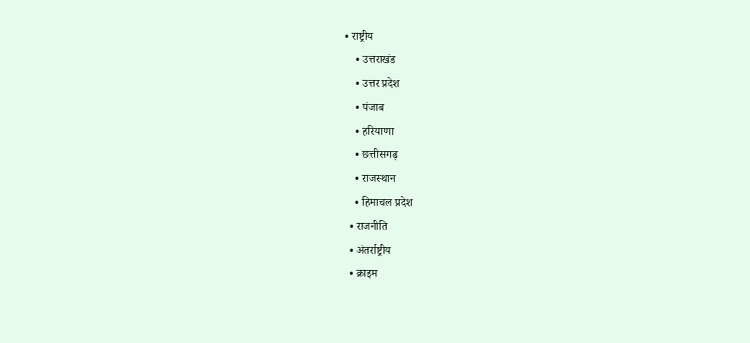• राष्ट्रीय
    • उत्तराखंड
    • उत्तर प्रदेश
    • पंजाब
    • हरियाणा
    • छत्तीसगढ़
    • राजस्थान
    • हिमाचल प्रदेश
  • राजनीति
  • अंतर्राष्ट्रीय
  • क्राइम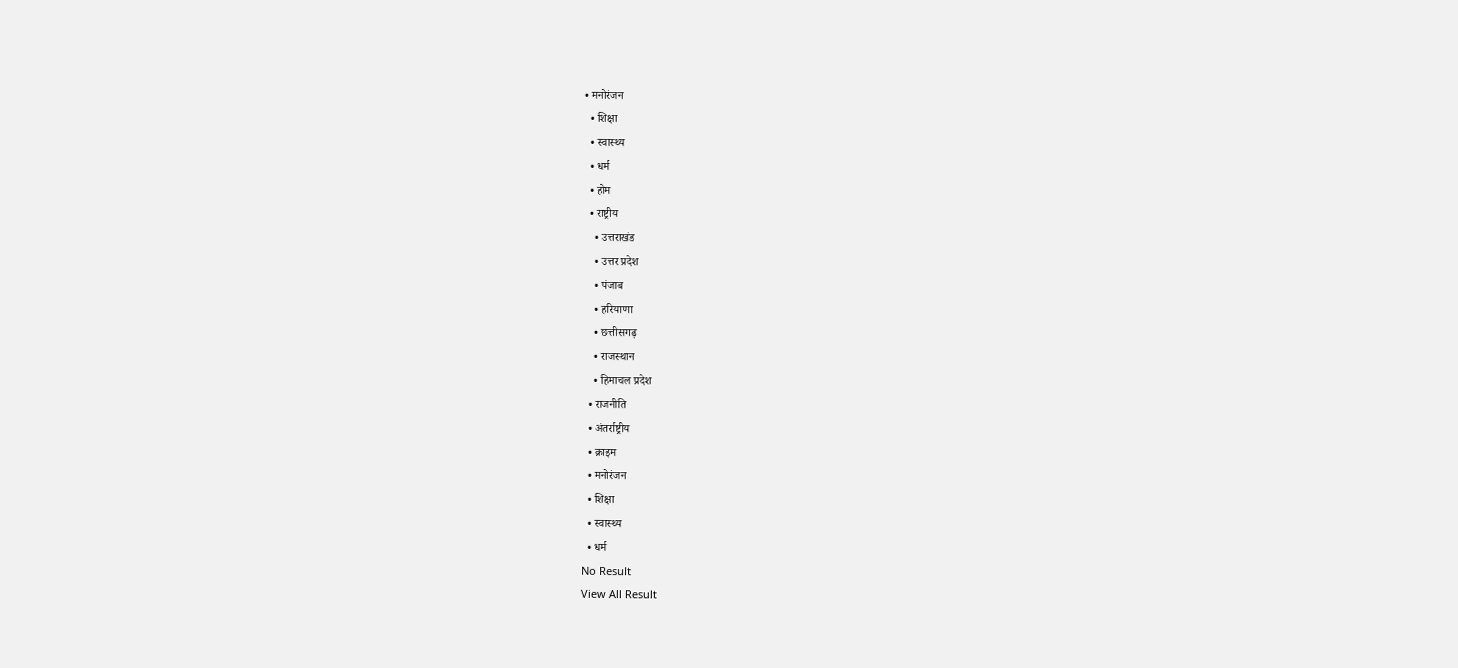• मनोरंजन
  • शिक्षा
  • स्वास्थ्य
  • धर्म
  • होम
  • राष्ट्रीय
    • उत्तराखंड
    • उत्तर प्रदेश
    • पंजाब
    • हरियाणा
    • छत्तीसगढ़
    • राजस्थान
    • हिमाचल प्रदेश
  • राजनीति
  • अंतर्राष्ट्रीय
  • क्राइम
  • मनोरंजन
  • शिक्षा
  • स्वास्थ्य
  • धर्म
No Result
View All Result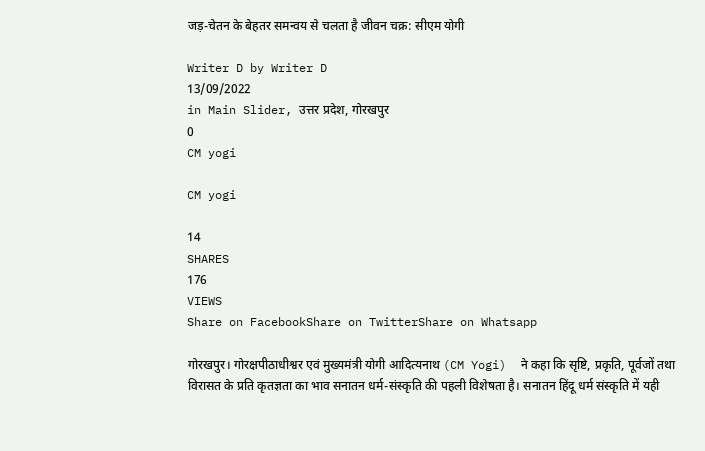जड़-चेतन के बेहतर समन्वय से चलता है जीवन चक्र: सीएम योगी

Writer D by Writer D
13/09/2022
in Main Slider, उत्तर प्रदेश, गोरखपुर
0
CM yogi

CM yogi

14
SHARES
176
VIEWS
Share on FacebookShare on TwitterShare on Whatsapp

गोरखपुर। गोरक्षपीठाधीश्वर एवं मुख्यमंत्री योगी आदित्यनाथ (CM Yogi)  ने कहा कि सृष्टि, प्रकृति, पूर्वजों तथा विरासत के प्रति कृतज्ञता का भाव सनातन धर्म-संस्कृति की पहली विशेषता है। सनातन हिंदू धर्म संस्कृति में यही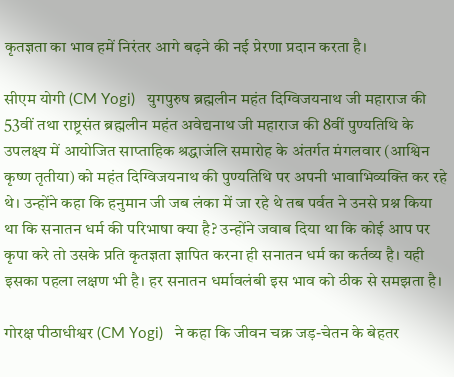कृतज्ञता का भाव हमें निरंतर आगे बढ़ने की नई प्रेरणा प्रदान करता है।

सीएम योगी (CM Yogi)   युगपुरुष ब्रह्मलीन महंत दिग्विजयनाथ जी महाराज की 53वीं तथा राष्ट्रसंत ब्रह्मलीन महंत अवेद्यनाथ जी महाराज की 8वीं पुण्यतिथि के उपलक्ष्य में आयोजित साप्ताहिक श्रद्धाजंलि समारोह के अंतर्गत मंगलवार (आश्विन कृष्ण तृतीया) को महंत दिग्विजयनाथ की पुण्यतिथि पर अपनी भावाभिव्यक्ति कर रहे थे। उन्होंने कहा कि हनुमान जी जब लंका में जा रहे थे तब पर्वत ने उनसे प्रश्न किया था कि सनातन धर्म की परिभाषा क्या है? उन्होंने जवाब दिया था कि कोई आप पर कृपा करे तो उसके प्रति कृतज्ञता ज्ञापित करना ही सनातन धर्म का कर्तव्य है। यही इसका पहला लक्षण भी है। हर सनातन धर्मावलंबी इस भाव को ठीक से समझता है।

गोरक्ष पीठाधीश्वर (CM Yogi)   ने कहा कि जीवन चक्र जड़-चेतन के बेहतर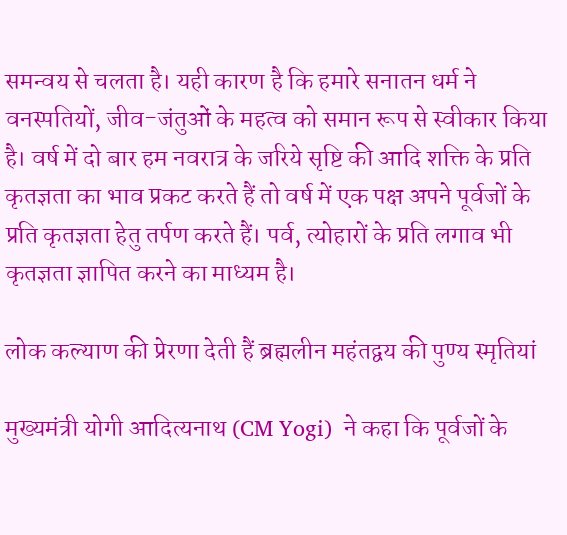समन्वय से चलता है। यही कारण है कि हमारे सनातन धर्म ने वनस्पतियों, जीव-जंतुओं के महत्व को समान रूप से स्वीकार किया है। वर्ष में दो बार हम नवरात्र के जरिये सृष्टि की आदि शक्ति के प्रति कृतज्ञता का भाव प्रकट करते हैं तो वर्ष में एक पक्ष अपने पूर्वजों के प्रति कृतज्ञता हेतु तर्पण करते हैं। पर्व, त्योहारों के प्रति लगाव भी कृतज्ञता ज्ञापित करने का माध्यम है।

लोक कल्याण की प्रेरणा देती हैं ब्रह्मलीन महंतद्वय की पुण्य स्मृतियां

मुख्यमंत्री योगी आदित्यनाथ (CM Yogi)  ने कहा कि पूर्वजों के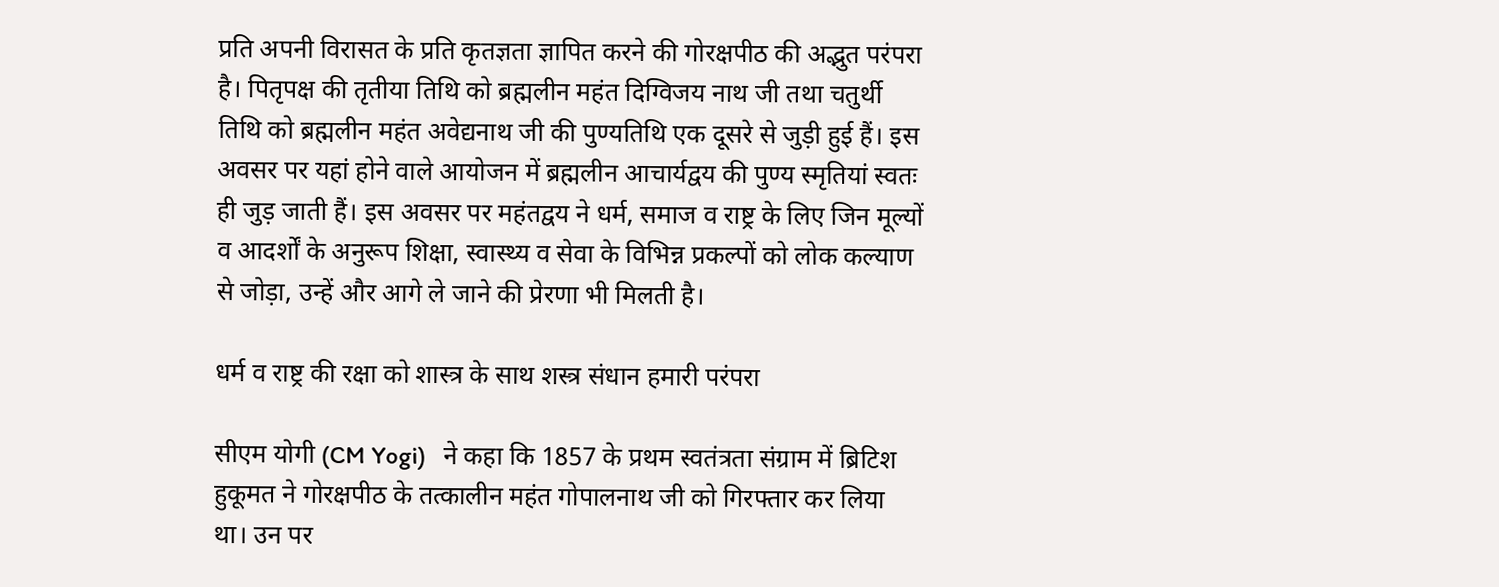प्रति अपनी विरासत के प्रति कृतज्ञता ज्ञापित करने की गोरक्षपीठ की अद्भुत परंपरा है। पितृपक्ष की तृतीया तिथि को ब्रह्मलीन महंत दिग्विजय नाथ जी तथा चतुर्थी तिथि को ब्रह्मलीन महंत अवेद्यनाथ जी की पुण्यतिथि एक दूसरे से जुड़ी हुई हैं। इस अवसर पर यहां होने वाले आयोजन में ब्रह्मलीन आचार्यद्वय की पुण्य स्मृतियां स्वतः ही जुड़ जाती हैं। इस अवसर पर महंतद्वय ने धर्म, समाज व राष्ट्र के लिए जिन मूल्यों व आदर्शों के अनुरूप शिक्षा, स्वास्थ्य व सेवा के विभिन्न प्रकल्पों को लोक कल्याण से जोड़ा, उन्हें और आगे ले जाने की प्रेरणा भी मिलती है।

धर्म व राष्ट्र की रक्षा को शास्त्र के साथ शस्त्र संधान हमारी परंपरा

सीएम योगी (CM Yogi)   ने कहा कि 1857 के प्रथम स्वतंत्रता संग्राम में ब्रिटिश हुकूमत ने गोरक्षपीठ के तत्कालीन महंत गोपालनाथ जी को गिरफ्तार कर लिया था। उन पर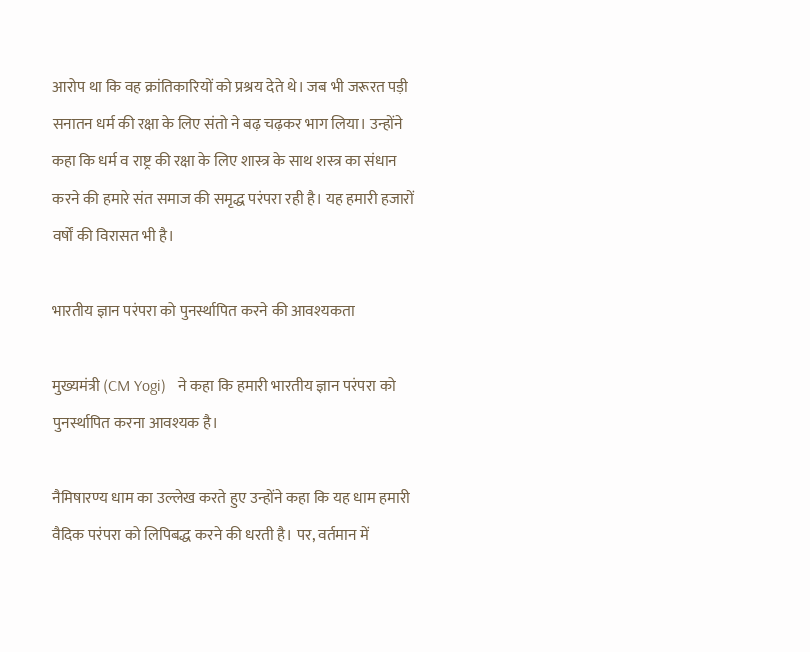आरोप था कि वह क्रांतिकारियों को प्रश्रय देते थे। जब भी जरूरत पड़ी सनातन धर्म की रक्षा के लिए संतो ने बढ़ चढ़कर भाग लिया। उन्होंने कहा कि धर्म व राष्ट्र की रक्षा के लिए शास्त्र के साथ शस्त्र का संधान करने की हमारे संत समाज की समृद्ध परंपरा रही है। यह हमारी हजारों वर्षों की विरासत भी है।

भारतीय ज्ञान परंपरा को पुनर्स्थापित करने की आवश्यकता

मुख्यमंत्री (CM Yogi)   ने कहा कि हमारी भारतीय ज्ञान परंपरा को पुनर्स्थापित करना आवश्यक है।

नैमिषारण्य धाम का उल्लेख करते हुए उन्होंने कहा कि यह धाम हमारी वैदिक परंपरा को लिपिबद्ध करने की धरती है। पर, वर्तमान में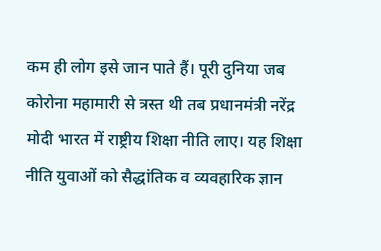कम ही लोग इसे जान पाते हैं। पूरी दुनिया जब कोरोना महामारी से त्रस्त थी तब प्रधानमंत्री नरेंद्र मोदी भारत में राष्ट्रीय शिक्षा नीति लाए। यह शिक्षा नीति युवाओं को सैद्धांतिक व व्यवहारिक ज्ञान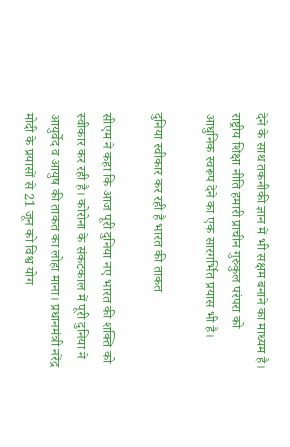देने के साथ तकनीकी ज्ञान में भी सक्षम बनाने का माध्यम है। राष्ट्रीय शिक्षा नीति हमारी प्राचीन गुरुकुल परंपरा को आधुनिक स्वरूप देने का एक सारगर्भित प्रयास भी है।

दुनिया स्वीकार कर रही है भारत की ताकत

सीएम ने कहा कि आज पूरी दुनिया नए भारत की शक्ति को स्वीकार कर रही है। कोरोना के संकटकाल में पूरी दुनिया ने आयुर्वेद व आयुष की ताकत का लोहा माना। प्रधानमंत्री नरेंद्र मोदी के प्रयासों से 21 जून को विश्व योग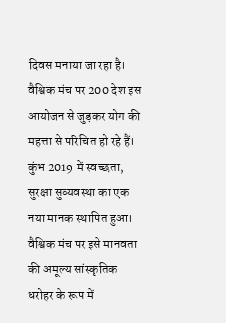दिवस मनाया जा रहा है। वैश्विक मंच पर 200 देश इस आयोजन से जुड़कर योग की महत्ता से परिचित हो रहे हैं। कुंभ 2019 में स्वच्छता, सुरक्षा सुव्यवस्था का एक नया मानक स्थापित हुआ। वैश्विक मंच पर इसे मानवता की अमूल्य सांस्कृतिक धरोहर के रूप में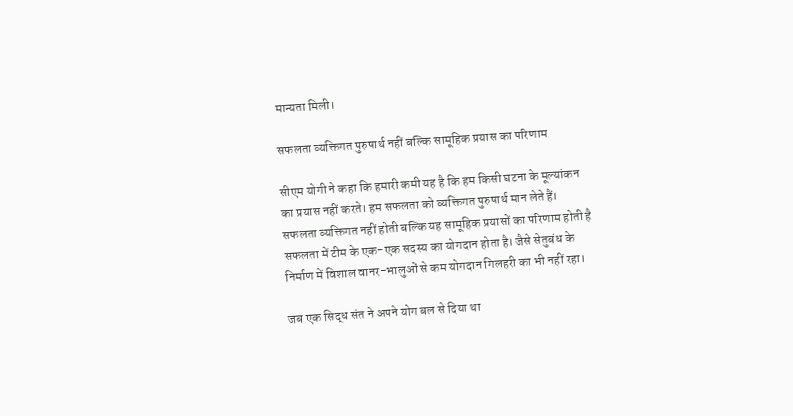मान्यता मिली।

सफलता व्यक्तिगत पुरुषार्थ नहीं बल्कि सामूहिक प्रयास का परिणाम

सीएम योगी ने कहा कि हमारी कमी यह है कि हम किसी घटना के मूल्यांकन का प्रयास नहीं करते। हम सफलता को व्यक्तिगत पुरुषार्थ मान लेते हैं। सफलता व्यक्तिगत नहीं होती बल्कि यह सामूहिक प्रयासों का परिणाम होती है सफलता में टीम के एक-एक सदस्य का योगदान होता है। जैसे सेतुबंध के निर्माण में विशाल वानर-भालुओं से कम योगदान गिलहरी का भी नहीं रहा।

जब एक सिद्ध संत ने अपने योग बल से दिया था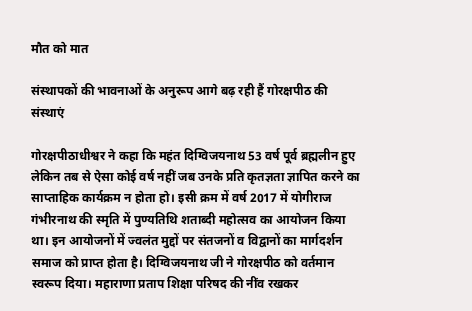मौत को मात

संस्थापकों की भावनाओं के अनुरूप आगे बढ़ रही हैं गोरक्षपीठ की संस्थाएं

गोरक्षपीठाधीश्वर ने कहा कि महंत दिग्विजयनाथ 53 वर्ष पूर्व ब्रह्मलीन हुए लेकिन तब से ऐसा कोई वर्ष नहीं जब उनके प्रति कृतज्ञता ज्ञापित करने का साप्ताहिक कार्यक्रम न होता हो। इसी क्रम में वर्ष 2017 में योगीराज गंभीरनाथ की स्मृति में पुण्यतिथि शताब्दी महोत्सव का आयोजन किया था। इन आयोजनों में ज्वलंत मुद्दों पर संतजनों व विद्वानों का मार्गदर्शन समाज को प्राप्त होता है। दिग्विजयनाथ जी ने गोरक्षपीठ को वर्तमान स्वरूप दिया। महाराणा प्रताप शिक्षा परिषद की नींव रखकर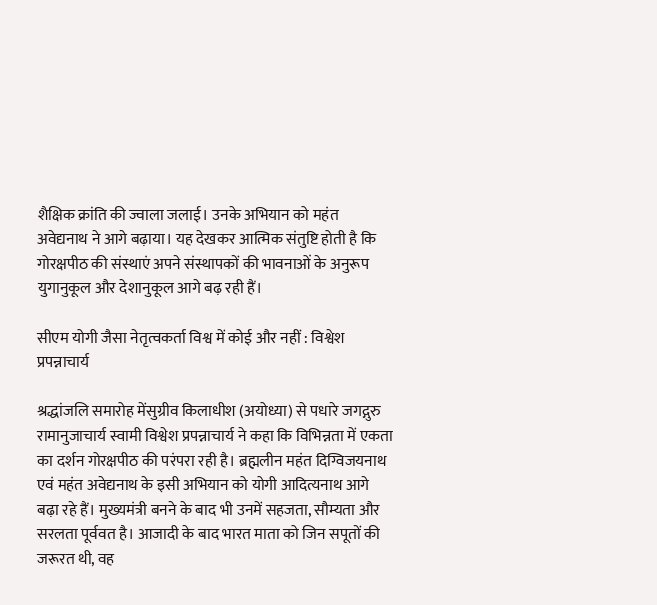शैक्षिक क्रांति की ज्वाला जलाई। उनके अभियान को महंत अवेद्यनाथ ने आगे बढ़ाया। यह देखकर आत्मिक संतुष्टि होती है कि गोरक्षपीठ की संस्थाएं अपने संस्थापकों की भावनाओं के अनुरूप युगानुकूल और देशानुकूल आगे बढ़ रही हैं।

सीएम योगी जैसा नेतृत्वकर्ता विश्व में कोई और नहीं : विश्वेश प्रपन्नाचार्य

श्रद्धांजलि समारोह मेंसुग्रीव किलाधीश (अयोध्या) से पधारे जगद्गुरु रामानुजाचार्य स्वामी विश्वेश प्रपन्नाचार्य ने कहा कि विभिन्नता में एकता का दर्शन गोरक्षपीठ की परंपरा रही है। ब्रह्मलीन महंत दिग्विजयनाथ एवं महंत अवेद्यनाथ के इसी अभियान को योगी आदित्यनाथ आगे बढ़ा रहे हैं। मुख्यमंत्री बनने के बाद भी उनमें सहजता, सौम्यता और सरलता पूर्ववत है। आजादी के बाद भारत माता को जिन सपूतों की जरूरत थी, वह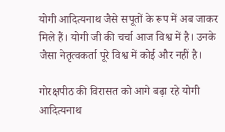योगी आदित्यनाथ जैसे सपूतों के रूप में अब जाकर मिले हैं। योगी जी की चर्चा आज विश्व में है। उनके जैसा नेतृत्वकर्ता पूरे विश्व में कोई और नहीं है।

गोरक्षपीठ की विरासत को आगे बढ़ा रहे योगी आदित्यनाथ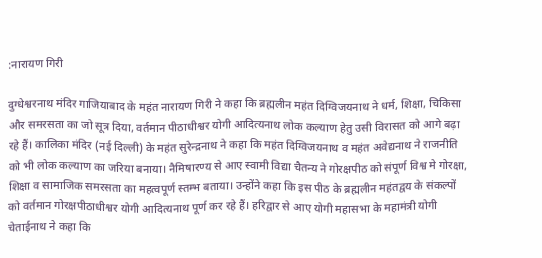:नारायण गिरी

दुग्धेश्वरनाथ मंदिर गाजियाबाद के महंत नारायण गिरी ने कहा कि ब्रह्मलीन महंत दिग्विजयनाथ ने धर्म, शिक्षा, चिकिसा और समरसता का जो सूत्र दिया, वर्तमान पीठाधीश्वर योगी आदित्यनाथ लोक कल्याण हेतु उसी विरासत को आगे बढ़ा रहे हैं। कालिका मंदिर (नई दिल्ली) के महंत सुरेन्द्रनाथ ने कहा कि महंत दिग्विजयनाथ व महंत अवेद्यनाथ ने राजनीति को भी लोक कल्याण का जरिया बनाया। नैमिषारण्य से आए स्वामी विद्या चैतन्य ने गोरक्षपीठ को संपूर्ण विश्व मे गोरक्षा, शिक्षा व सामाजिक समरसता का महत्वपूर्ण स्तम्भ बताया। उन्होंने कहा कि इस पीठ के ब्रह्मलीन महंतद्वय के संकल्पों को वर्तमान गोरक्षपीठाधीश्वर योगी आदित्यनाथ पूर्ण कर रहे हैं। हरिद्वार से आए योगी महासभा के महामंत्री योगी चेताईनाथ ने कहा कि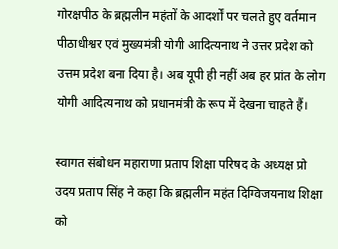गोरक्षपीठ के ब्रह्मलीन महंतों के आदर्शों पर चलते हुए वर्तमान पीठाधीश्वर एवं मुख्यमंत्री योगी आदित्यनाथ ने उत्तर प्रदेश को उत्तम प्रदेश बना दिया है। अब यूपी ही नहीं अब हर प्रांत के लोग योगी आदित्यनाथ को प्रधानमंत्री के रूप में देखना चाहते हैं।

स्वागत संबोधन महाराणा प्रताप शिक्षा परिषद के अध्यक्ष प्रो उदय प्रताप सिंह ने कहा कि ब्रह्मलीन महंत दिग्विजयनाथ शिक्षा को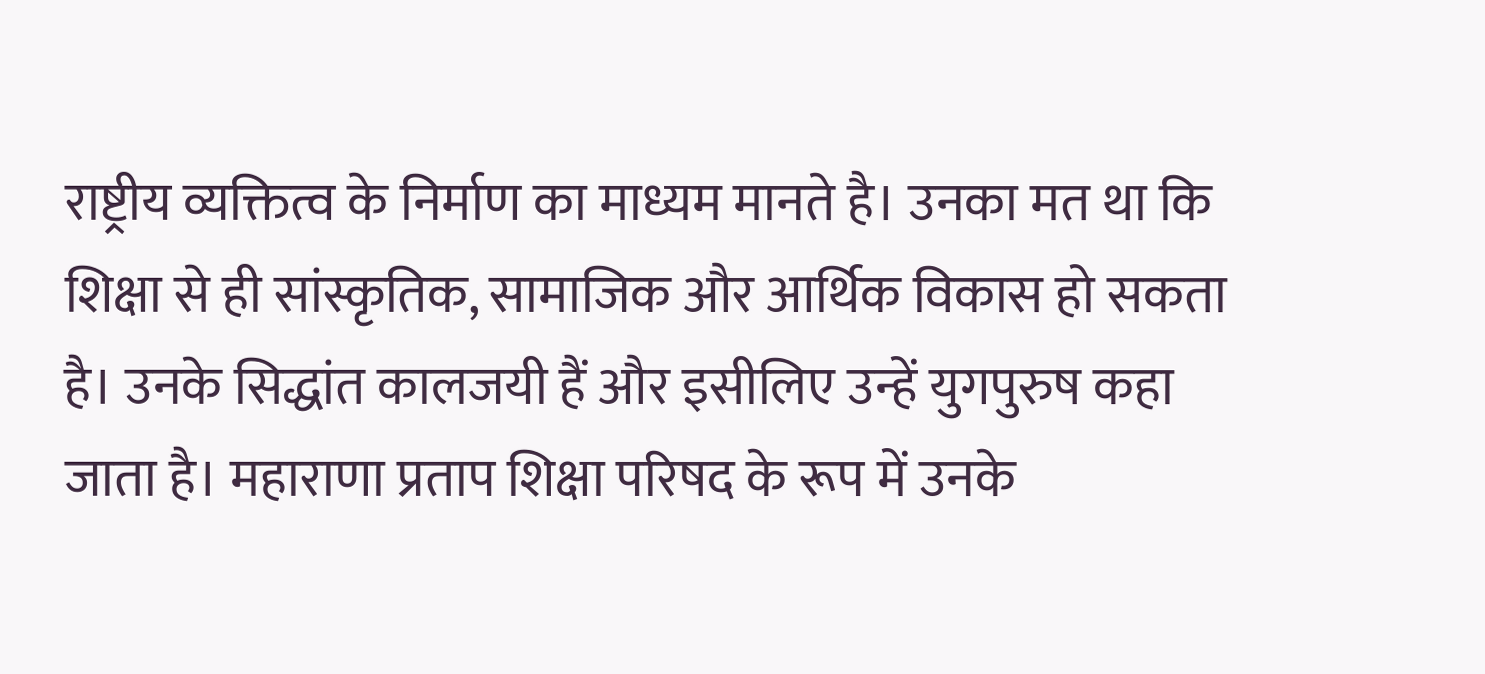राष्ट्रीय व्यक्तित्व के निर्माण का माध्यम मानते है। उनका मत था कि शिक्षा से ही सांस्कृतिक, सामाजिक और आर्थिक विकास हो सकता है। उनके सिद्धांत कालजयी हैं और इसीलिए उन्हें युगपुरुष कहा जाता है। महाराणा प्रताप शिक्षा परिषद के रूप में उनके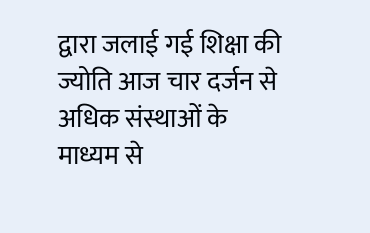द्वारा जलाई गई शिक्षा की ज्योति आज चार दर्जन से अधिक संस्थाओं के माध्यम से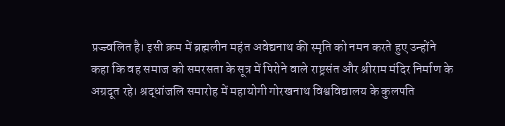प्रज्ज्वलित है। इसी क्रम में ब्रह्मलीन महंत अवेद्यनाथ की स्मृति को नमन करते हुए उन्होंने कहा कि वह समाज को समरसता के सूत्र में पिरोने वाले राष्ट्रसंत और श्रीराम मंदिर निर्माण के अग्रदूत रहे। श्रद्धांजलि समारोह में महायोगी गोरखनाथ विश्वविद्यालय के कुलपति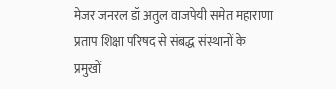मेजर जनरल डॉ अतुल वाजपेयी समेत महाराणा प्रताप शिक्षा परिषद से संबद्ध संस्थानों के प्रमुखों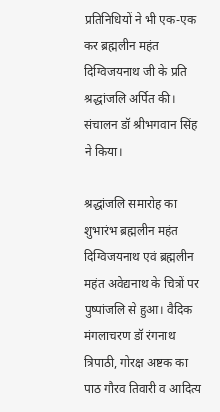प्रतिनिधियों ने भी एक-एक कर ब्रह्मलीन महंत दिग्विजयनाथ जी के प्रति श्रद्धांजलि अर्पित की। संचालन डॉ श्रीभगवान सिंह ने किया।

श्रद्धांजलि समारोह का शुभारंभ ब्रह्मलीन महंत दिग्विजयनाथ एवं ब्रह्मलीन महंत अवेद्यनाथ के चित्रों पर पुष्पांजलि से हुआ। वैदिक मंगलाचरण डॉ रंगनाथ त्रिपाठी, गोरक्ष अष्टक का पाठ गौरव तिवारी व आदित्य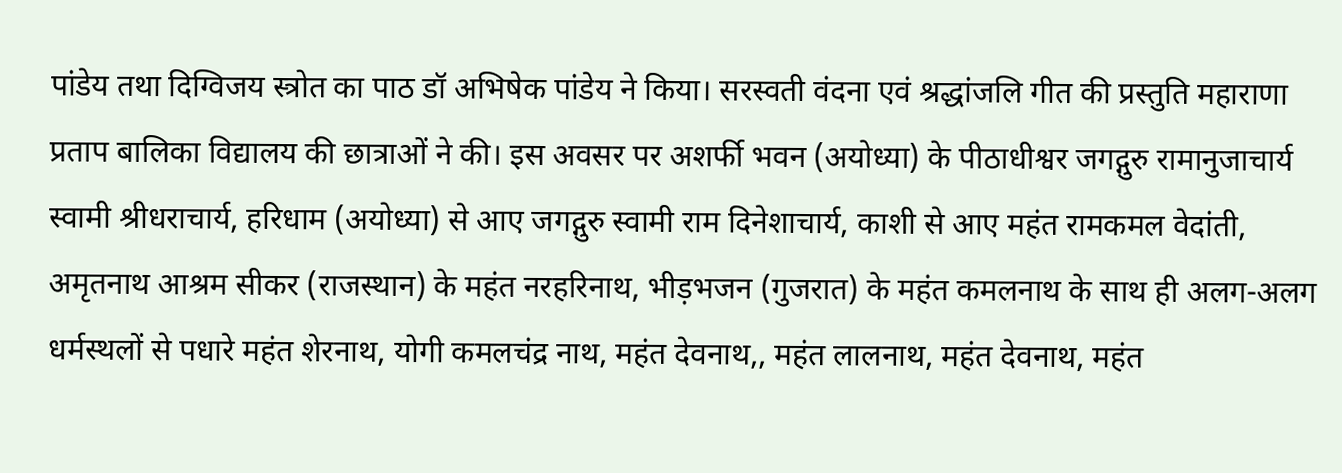पांडेय तथा दिग्विजय स्त्रोत का पाठ डॉ अभिषेक पांडेय ने किया। सरस्वती वंदना एवं श्रद्धांजलि गीत की प्रस्तुति महाराणा प्रताप बालिका विद्यालय की छात्राओं ने की। इस अवसर पर अशर्फी भवन (अयोध्या) के पीठाधीश्वर जगद्गुरु रामानुजाचार्य स्वामी श्रीधराचार्य, हरिधाम (अयोध्या) से आए जगद्गुरु स्वामी राम दिनेशाचार्य, काशी से आए महंत रामकमल वेदांती, अमृतनाथ आश्रम सीकर (राजस्थान) के महंत नरहरिनाथ, भीड़भजन (गुजरात) के महंत कमलनाथ के साथ ही अलग-अलग धर्मस्थलों से पधारे महंत शेरनाथ, योगी कमलचंद्र नाथ, महंत देवनाथ,, महंत लालनाथ, महंत देवनाथ, महंत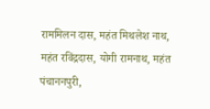राममिलन दास, महंत मिथलेश नाथ, महंत रविंद्रदास, योगी रामनाथ, महंत पंचाननपुरी,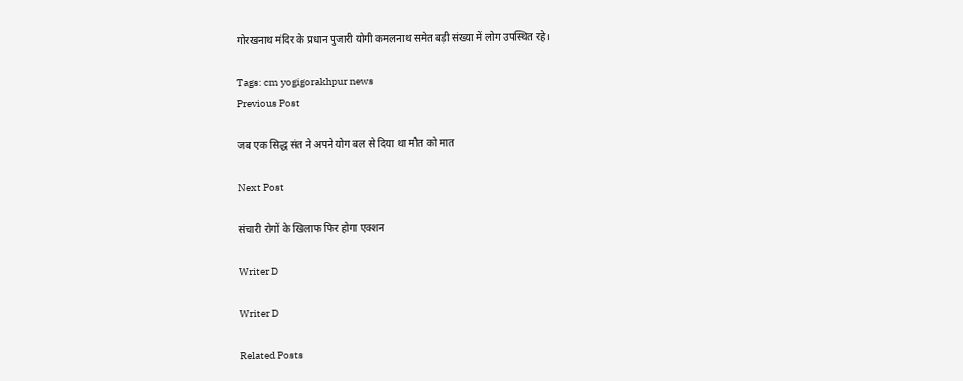गोरखनाथ मंदिर के प्रधान पुजारी योगी कमलनाथ समेत बड़ी संख्या में लोग उपस्थित रहे।

Tags: cm yogigorakhpur news
Previous Post

जब एक सिद्ध संत ने अपने योग बल से दिया था मौत को मात

Next Post

संचारी रोगों के खिलाफ फिर होगा एक्शन

Writer D

Writer D

Related Posts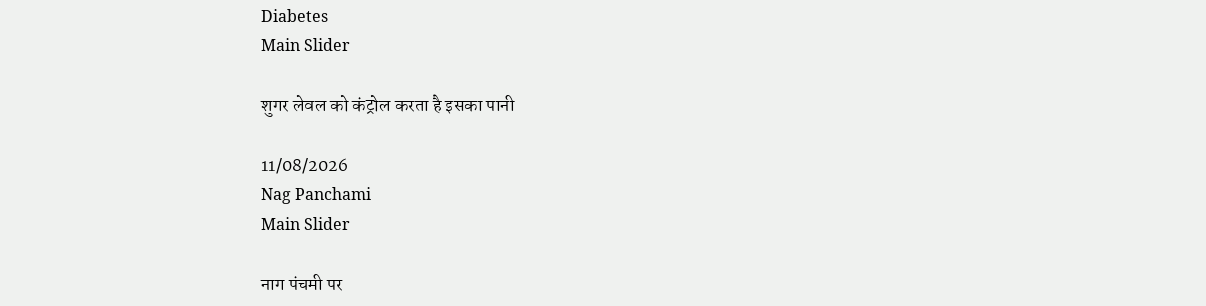Diabetes
Main Slider

शुगर लेवल को कंट्रोल करता है इसका पानी

11/08/2026
Nag Panchami
Main Slider

नाग पंचमी पर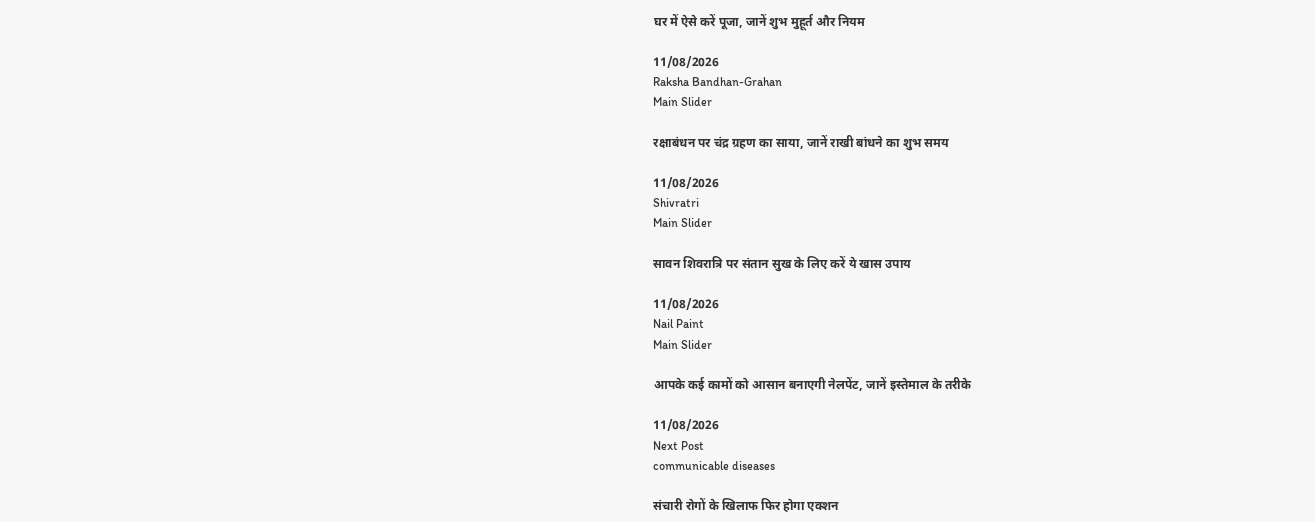घर में ऐसे करें पूजा, जानें शुभ मुहूर्त और नियम

11/08/2026
Raksha Bandhan-Grahan
Main Slider

रक्षाबंधन पर चंद्र ग्रहण का साया, जानें राखी बांधने का शुभ समय

11/08/2026
Shivratri
Main Slider

सावन शिवरात्रि पर संतान सुख के लिए करें ये खास उपाय

11/08/2026
Nail Paint
Main Slider

आपके कई कामों को आसान बनाएगी नेलपेंट, जानें इस्तेमाल के तरीके

11/08/2026
Next Post
communicable diseases

संचारी रोगों के खिलाफ फिर होगा एक्शन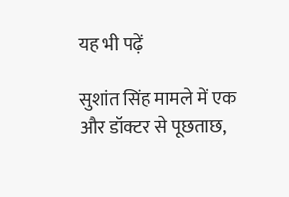यह भी पढ़ें

सुशांत सिंह मामले में एक और डॉक्टर से पूछताछ,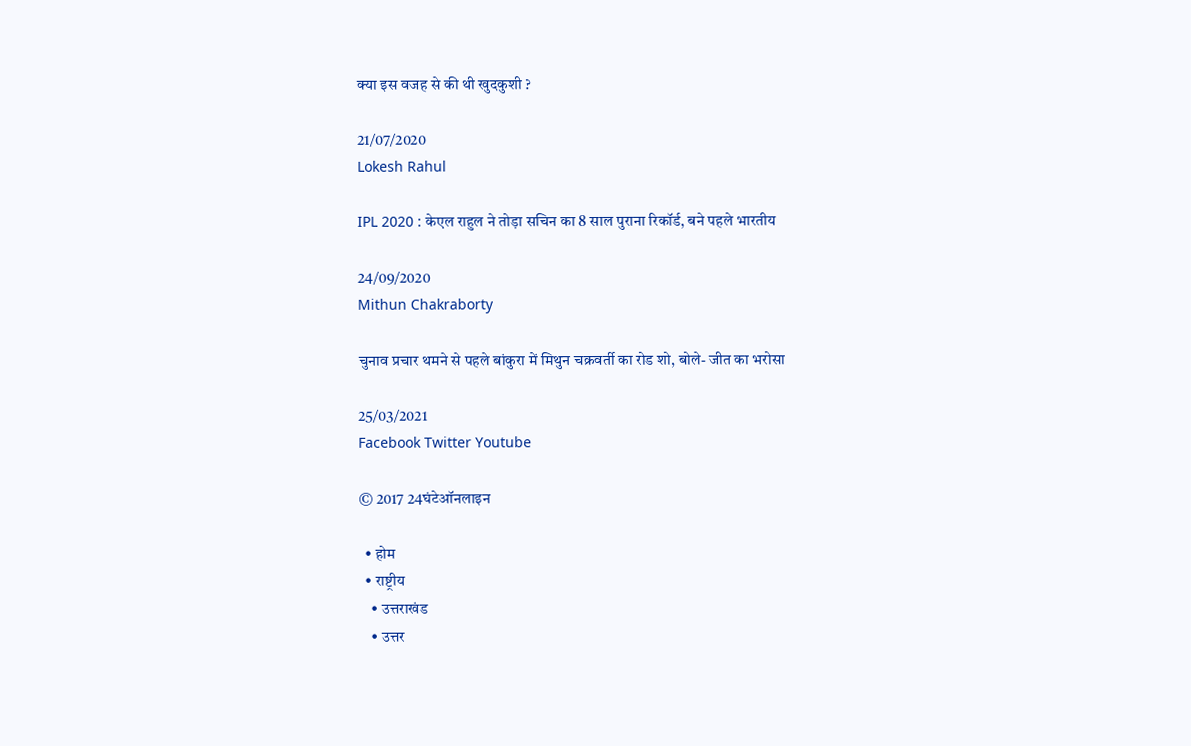क्या इस वजह से की थी खुदकुशी ?

21/07/2020
Lokesh Rahul

IPL 2020 : केएल राहुल ने तोड़ा सचिन का 8 साल पुराना रिकॉर्ड, बने पहले भारतीय

24/09/2020
Mithun Chakraborty

चुनाव प्रचार थमने से पहले बांकुरा में मिथुन चक्रवर्ती का रोड शो, बोले- जीत का भरोसा

25/03/2021
Facebook Twitter Youtube

© 2017 24घंटेऑनलाइन

  • होम
  • राष्ट्रीय
    • उत्तराखंड
    • उत्तर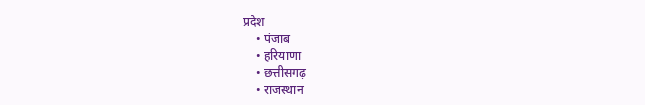प्रदेश
    • पंजाब
    • हरियाणा
    • छत्तीसगढ़
    • राजस्थान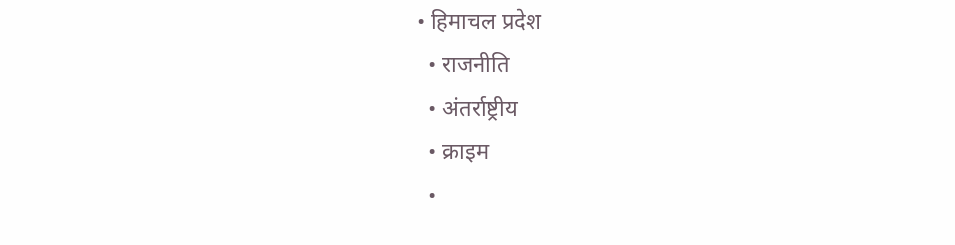• हिमाचल प्रदेश
  • राजनीति
  • अंतर्राष्ट्रीय
  • क्राइम
  •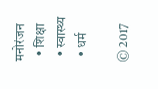मनोरंजन
  • शिक्षा
  • स्वास्थ्य
  • धर्म

© 2017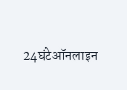24घंटेऑनलाइन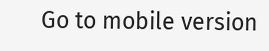Go to mobile version